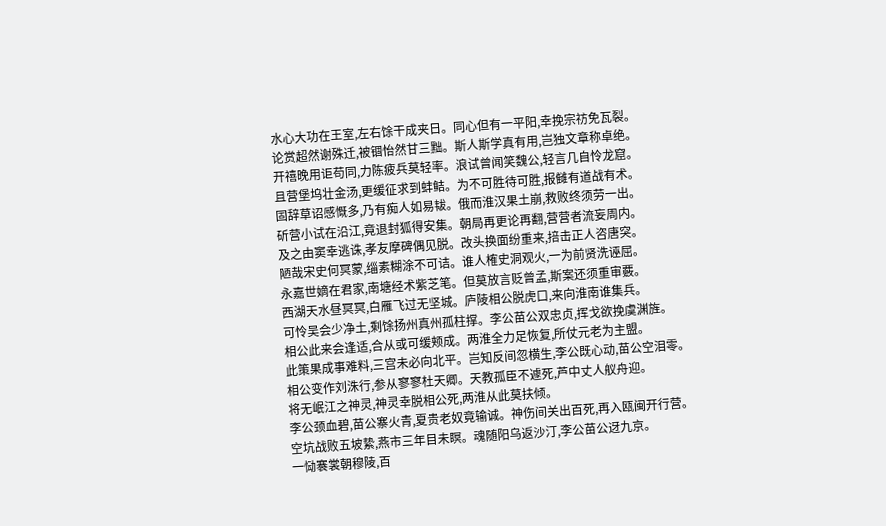水心大功在王室,左右馀干成夹日。同心但有一平阳,幸挽宗祊免瓦裂。
论赏超然谢殊迁,被锢怡然甘三黜。斯人斯学真有用,岂独文章称卓绝。
开禧晚用讵苟同,力陈疲兵莫轻率。浪试曾闻笑魏公,轻言几自怜龙窟。
且营堡坞壮金汤,更缓征求到蚌鲒。为不可胜待可胜,报雠有道战有术。
固辞草诏感慨多,乃有痴人如易韨。俄而淮汉果土崩,救败终须劳一出。
斫营小试在沿江,竟退封狐得安集。朝局再更论再翻,营营者流妄周内。
及之由窦幸逃诛,孝友摩碑偶见脱。改头换面纷重来,掊击正人咨唐突。
陋哉宋史何冥蒙,缁素糊涂不可诘。谁人榷史洞观火,一为前贤洗诬屈。
永嘉世嫡在君家,南塘经术紫芝笔。但莫放言贬曾孟,斯案还须重审覈。
西湖天水昼冥冥,白雁飞过无坚城。庐陵相公脱虎口,来向淮南谁集兵。
可怜吴会少净土,剩馀扬州真州孤柱撑。李公苗公双忠贞,挥戈欲挽虞渊旌。
相公此来会逢适,合从或可缓颊成。两淮全力足恢复,所仗元老为主盟。
此策果成事难料,三宫未必向北平。岂知反间忽横生,李公既心动,苗公空泪零。
相公变作刘洙行,参从寥寥杜天卿。天教孤臣不遽死,芦中丈人舣舟迎。
将无岷江之神灵,神灵幸脱相公死,两淮从此莫扶倾。
李公颈血碧,苗公寨火青,夏贵老奴竟输诚。神伤间关出百死,再入瓯闽开行营。
空坑战败五坡絷,燕市三年目未瞑。魂随阳乌返沙汀,李公苗公迓九京。
一恸褰裳朝穆陵,百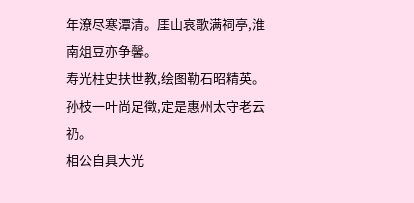年潦尽寒潭清。厓山哀歌满祠亭,淮南俎豆亦争馨。
寿光柱史扶世教,绘图勒石昭精英。孙枝一叶尚足徵,定是惠州太守老云礽。
相公自具大光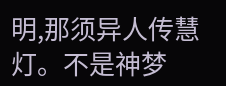明,那须异人传慧灯。不是神梦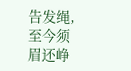告发绳,至今须眉还峥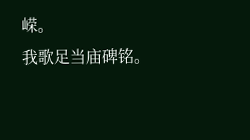嵘。
我歌足当庙碑铭。